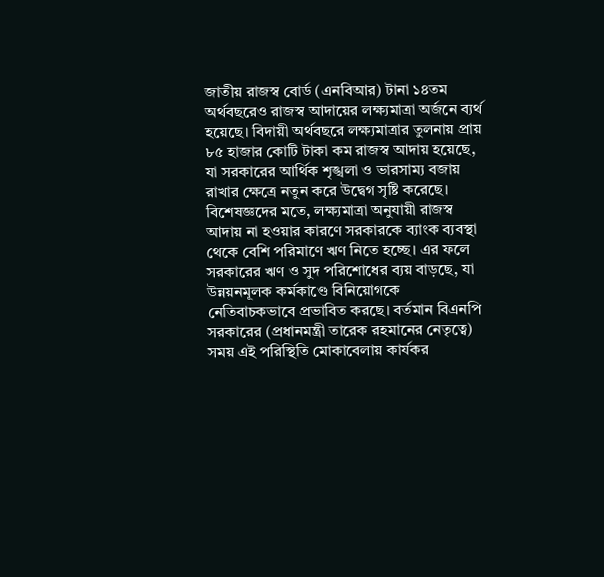জাতীয় রাজস্ব বোর্ড (এনবিআর) টানা ১৪তম অর্থবছরেও রাজস্ব আদায়ের লক্ষ্যমাত্রা অর্জনে ব্যর্থ হয়েছে। বিদায়ী অর্থবছরে লক্ষ্যমাত্রার তুলনায় প্রায় ৮৫ হাজার কোটি টাকা কম রাজস্ব আদায় হয়েছে, যা সরকারের আর্থিক শৃঙ্খলা ও ভারসাম্য বজায় রাখার ক্ষেত্রে নতুন করে উদ্বেগ সৃষ্টি করেছে।
বিশেষজ্ঞদের মতে, লক্ষ্যমাত্রা অনুযায়ী রাজস্ব আদায় না হওয়ার কারণে সরকারকে ব্যাংক ব্যবস্থা থেকে বেশি পরিমাণে ঋণ নিতে হচ্ছে। এর ফলে সরকারের ঋণ ও সুদ পরিশোধের ব্যয় বাড়ছে, যা উন্নয়নমূলক কর্মকাণ্ডে বিনিয়োগকে নেতিবাচকভাবে প্রভাবিত করছে। বর্তমান বিএনপি সরকারের (প্রধানমন্ত্রী তারেক রহমানের নেতৃত্বে) সময় এই পরিস্থিতি মোকাবেলায় কার্যকর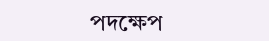পদক্ষেপ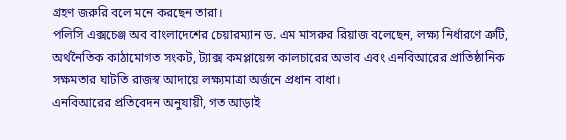গ্রহণ জরুরি বলে মনে করছেন তারা।
পলিসি এক্সচেঞ্জ অব বাংলাদেশের চেয়ারম্যান ড. এম মাসরুর রিয়াজ বলেছেন, লক্ষ্য নির্ধারণে ত্রুটি, অর্থনৈতিক কাঠামোগত সংকট, ট্যাক্স কমপ্লায়েন্স কালচারের অভাব এবং এনবিআরের প্রাতিষ্ঠানিক সক্ষমতার ঘাটতি রাজস্ব আদায়ে লক্ষ্যমাত্রা অর্জনে প্রধান বাধা।
এনবিআরের প্রতিবেদন অনুযায়ী, গত আড়াই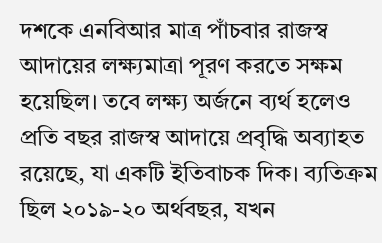দশকে এনবিআর মাত্র পাঁচবার রাজস্ব আদায়ের লক্ষ্যমাত্রা পূরণ করতে সক্ষম হয়েছিল। তবে লক্ষ্য অর্জনে ব্যর্থ হলেও প্রতি বছর রাজস্ব আদায়ে প্রবৃদ্ধি অব্যাহত রয়েছে, যা একটি ইতিবাচক দিক। ব্যতিক্রম ছিল ২০১৯-২০ অর্থবছর, যখন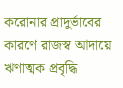করোনার প্রাদুর্ভাবের কারণে রাজস্ব আদায়ে ঋণাত্মক প্রবৃদ্ধি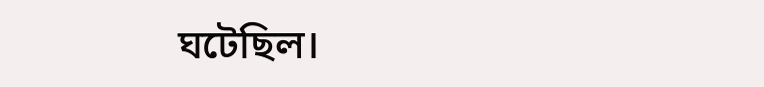ঘটেছিল।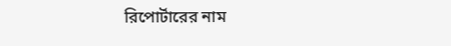রিপোর্টারের নাম